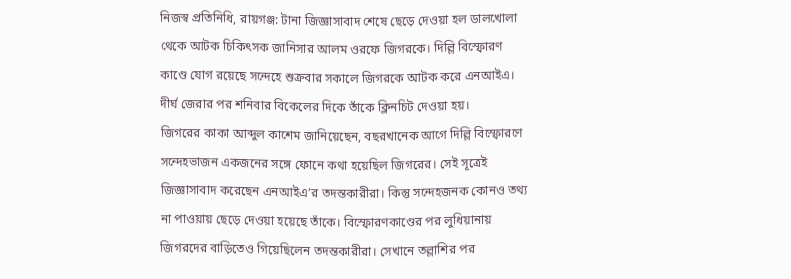নিজস্ব প্রতিনিধি, রায়গঞ্জ: টানা জিজ্ঞাসাবাদ শেষে ছেড়ে দেওয়া হল ডালখোলা থেকে আটক চিকিৎসক জানিসার আলম ওরফে জিগরকে। দিল্লি বিস্ফোরণ কাণ্ডে যোগ রয়েছে সন্দেহে শুক্রবার সকালে জিগরকে আটক করে এনআইএ। দীর্ঘ জেরার পর শনিবার বিকেলের দিকে তাঁকে ক্লিনচিট দেওয়া হয়।
জিগরের কাকা আব্দুল কাশেম জানিয়েছেন, বছরখানেক আগে দিল্লি বিস্ফোরণে সন্দেহভাজন একজনের সঙ্গে ফোনে কথা হয়েছিল জিগরের। সেই সূত্রেই জিজ্ঞাসাবাদ করেছেন এনআইএ’র তদন্তকারীরা। কিন্তু সন্দেহজনক কোনও তথ্য না পাওয়ায় ছেড়ে দেওয়া হয়েছে তাঁকে। বিস্ফোরণকাণ্ডের পর লুধিয়ানায় জিগরদের বাড়িতেও গিয়েছিলেন তদন্তকারীরা। সেখানে তল্লাশির পর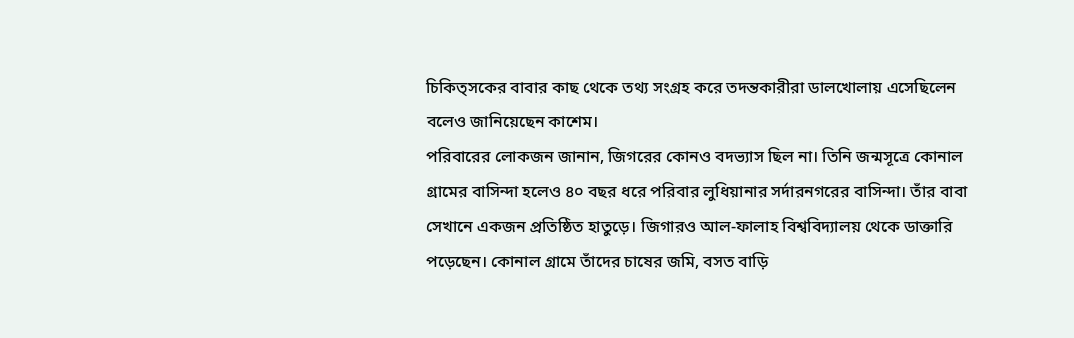চিকিত্সকের বাবার কাছ থেকে তথ্য সংগ্রহ করে তদন্তকারীরা ডালখোলায় এসেছিলেন বলেও জানিয়েছেন কাশেম।
পরিবারের লোকজন জানান, জিগরের কোনও বদভ্যাস ছিল না। তিনি জন্মসূত্রে কোনাল গ্রামের বাসিন্দা হলেও ৪০ বছর ধরে পরিবার লুধিয়ানার সর্দারনগরের বাসিন্দা। তাঁর বাবা সেখানে একজন প্রতিষ্ঠিত হাতুড়ে। জিগারও আল-ফালাহ বিশ্ববিদ্যালয় থেকে ডাক্তারি পড়েছেন। কোনাল গ্রামে তাঁদের চাষের জমি, বসত বাড়ি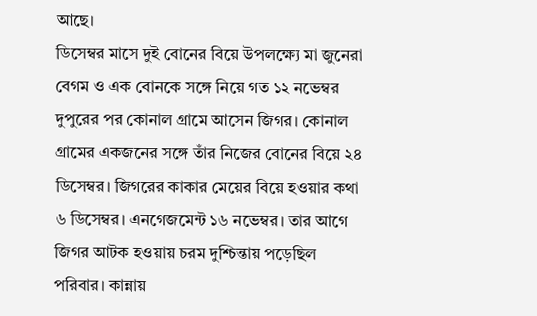আছে।
ডিসেম্বর মাসে দুই বোনের বিয়ে উপলক্ষ্যে মা জুনেরা বেগম ও এক বোনকে সঙ্গে নিয়ে গত ১২ নভেম্বর দুপুরের পর কোনাল গ্রামে আসেন জিগর। কোনাল গ্রামের একজনের সঙ্গে তাঁর নিজের বোনের বিয়ে ২৪ ডিসেম্বর। জিগরের কাকার মেয়ের বিয়ে হওয়ার কথা ৬ ডিসেম্বর। এনগেজমেন্ট ১৬ নভেম্বর। তার আগে জিগর আটক হওয়ায় চরম দুশ্চিন্তায় পড়েছিল পরিবার। কান্নায়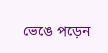ভেঙে পড়েন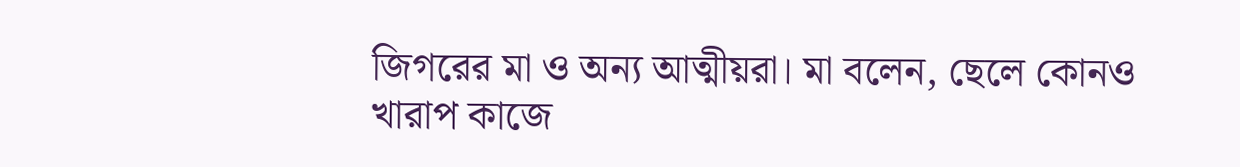জিগরের মা ও অন্য আত্মীয়রা। মা বলেন, ছেলে কোনও খারাপ কাজে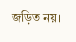জড়িত নয়।